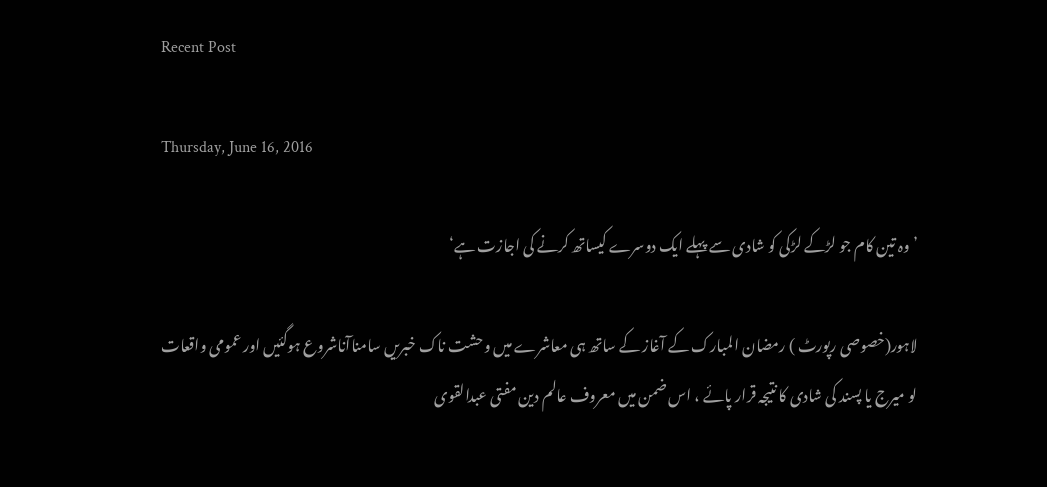Recent Post

Thursday, June 16, 2016

’وہ تین کام جو لڑکے لڑکی کو شادی سے پہلے ایک دوسرے کیساتھ کرنے کی اجازت ہے‘

لاہور(خصوصی رپورٹ ) رمضان المبارک کے آغاز کے ساتھ ہی معاشرے میں وحشت ناک خبریں سامناآناشروع ہوگئیں اور عمومی واقعات لو میرج یا پسند کی شادی کا نتیجہ قرار پائے ، اس ضمن میں معروف عالم دین مفتی عبدالقوی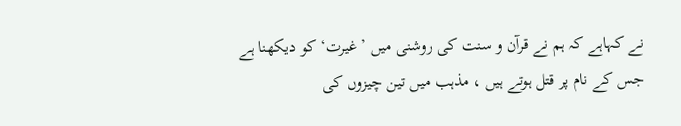نے کہاہے کہ ہم نے قرآن و سنت کی روشنی میں ’غیرت‘ کو دیکھنا ہے جس کے نام پر قتل ہوتے ہیں ، مذہب میں تین چیزوں کی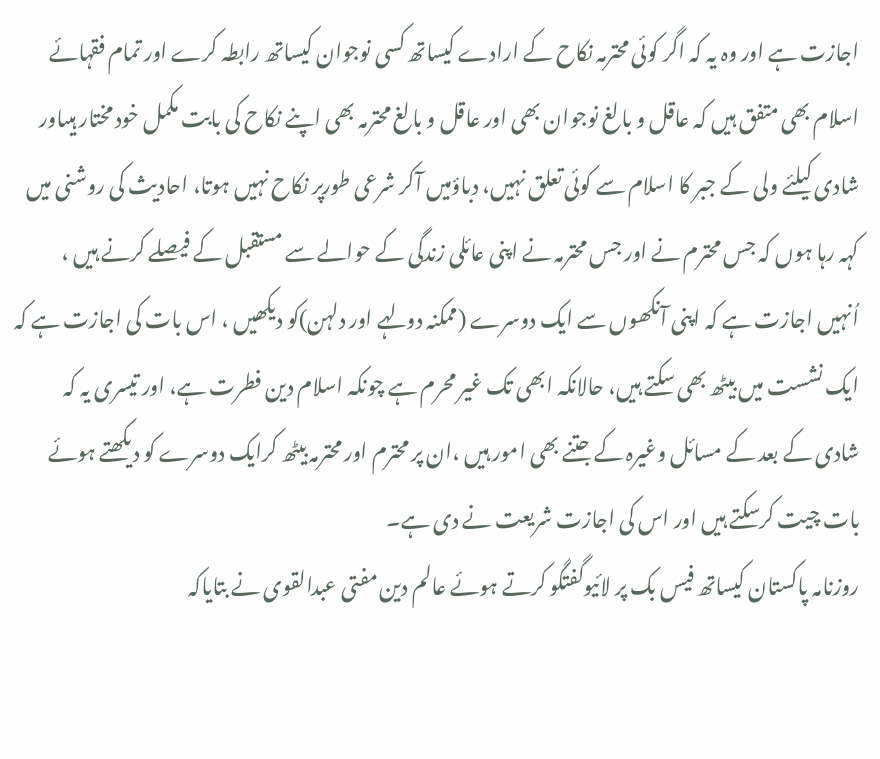اجازت ہے اور وہ یہ کہ اگر کوئی محترمہ نکاح کے ارادے کیساتھ کسی نوجوان کیساتھ رابطہ کرے اور تمام فقہائے اسلام بھی متفق ہیں کہ عاقل و بالغ نوجوان بھی اور عاقل و بالغ محترمہ بھی اپنے نکاح کی بابت مکمل خود مختار ہیںاور شادی کیلئے ولی کے جبر کا اسلام سے کوئی تعلق نہیں، دباؤمیں آکر شرعی طورپر نکاح نہیں ہوتا، احادیث کی روشنی میں کہہ رہا ہوں کہ جس محترم نے اور جس محترمہ نے اپنی عائلی زندگی کے حوالے سے مستقبل کے فیصلے کرنے ہیں ، اُنہیں اجازت ہے کہ اپنی آنکھوں سے ایک دوسرے (ممکنہ دولہے اور دلہن)کو دیکھیں ، اس بات کی اجازت ہے کہ ایک نشست میں بیٹھ بھی سکتے ہیں، حالانکہ ابھی تک غیر محرم ہے چونکہ اسلام دین فطرت ہے، اور تیسری یہ کہ شادی کے بعد کے مسائل وغیرہ کے جتنے بھی امور ہیں ،ان پر محترم اور محترمہ بیٹھ کرایک دوسرے کو دیکھتے ہوئے بات چیت کرسکتے ہیں اور اس کی اجازت شریعت نے دی ہے۔
روزنامہ پاکستان کیساتھ فیس بک پر لائیوگفتگو کرتے ہوئے عالم دین مفتی عبدالقوی نے بتایاکہ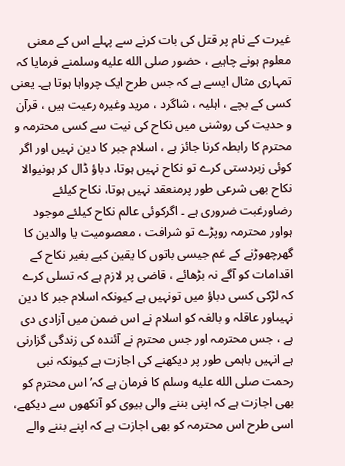غیرت کے نام پر قتل کی بات کرنے سے پہلے اس کے معنی معلوم ہونے چاہیے ، حضور صلى الله عليه وسلمنے فرمایا کہ تمہاری مثال ایسے ہے کہ جس طرح ایک چرواہا ہوتا ہے۔ یعنی کسی کے بچے ، اہلیہ ، شاگرد ، مرید وغیرہ رعیت ہیں ، قرآن و حدیت کی روشنی میں نکاح کی نیت سے کسی محترمہ و محترم کا رابطہ کرنا جائز ہے ، اسلام جبر کا دین نہیں اور اگر کوئی زبردستی کرے تو نکاح نہیں ہوتا، دباؤ ڈال کر ہونیوالا نکاح بھی شرعی طور پرمنعقد نہیں ہوتا، نکاح کیلئے رضاورغبت ضروری ہے ۔ اگرکوئی عالم نکاح کیلئے موجود ہواور محترمہ روپڑے تو شرافت ، معصومیت یا والدین کا گھرچھوڑنے کے غم جیسی باتوں کا یقین کیے بغیر نکاح کے اقدامات کو آگے نہ بڑھائے ، قاضی پر لازم ہے کہ تسلی کرے کہ لڑکی کسی دباؤ میں تونہیں ہے کیونکہ اسلام جبر کا دین نہیںاور عاقلہ و بالغہ کو اسلام نے اس ضمن میں آزادی دی ہے ، جس محترمہ اور جس محترم نے آئندہ کی زندگی گزارنی ہے انہیں باہمی طور پر دیکھنے کی اجازت ہے کیونکہ نبی رحمت صلى الله عليه وسلم کا فرمان ہے کہ’ اس محترم کو بھی اجازت ہے کہ اپنی بننے والی بیوی کو آنکھوں سے دیکھے، اسی طرح اس محترمہ کو بھی اجازت ہے کہ اپنے بننے والے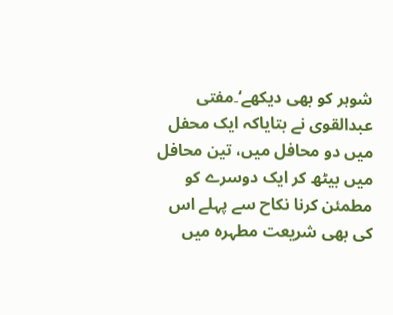شوہر کو بھی دیکھے‘۔مفتی عبدالقوی نے بتایاکہ ایک محفل میں دو محافل میں، تین محافل میں بیٹھ کر ایک دوسرے کو مطمئن کرنا نکاح سے پہلے اس کی بھی شریعت مطہرہ میں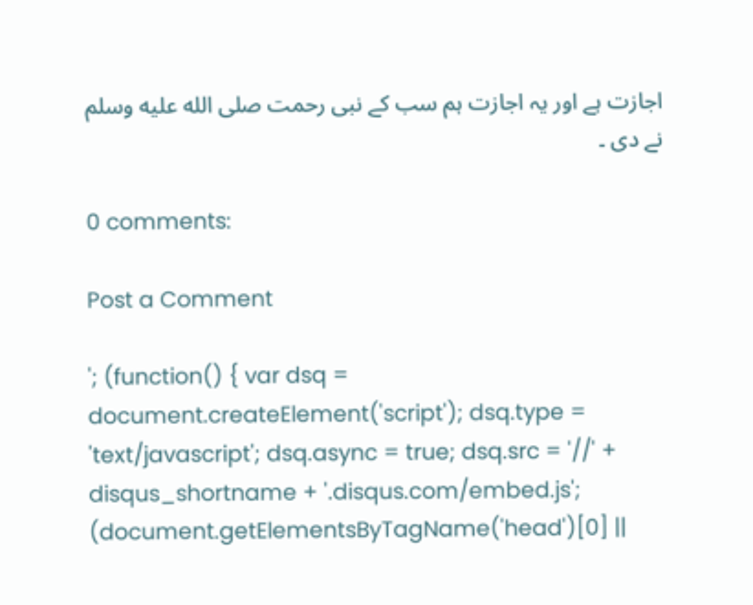اجازت ہے اور یہ اجازت ہم سب کے نبی رحمت صلى الله عليه وسلم نے دی ۔

0 comments:

Post a Comment

'; (function() { var dsq = document.createElement('script'); dsq.type = 'text/javascript'; dsq.async = true; dsq.src = '//' + disqus_shortname + '.disqus.com/embed.js'; (document.getElementsByTagName('head')[0] ||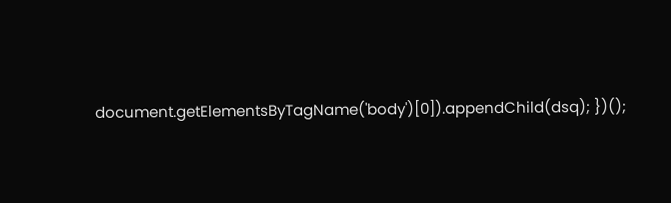document.getElementsByTagName('body')[0]).appendChild(dsq); })();